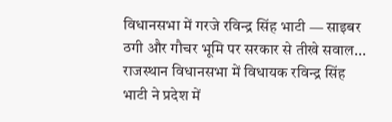विधानसभा में गरजे रविन्द्र सिंह भाटी — साइबर ठगी और गौचर भूमि पर सरकार से तीखे सवाल...
राजस्थान विधानसभा में विधायक रविन्द्र सिंह भाटी ने प्रदेश में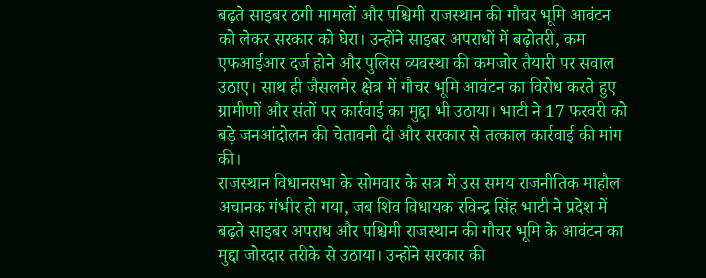बढ़ते साइबर ठगी मामलों और पश्चिमी राजस्थान की गौचर भूमि आवंटन को लेकर सरकार को घेरा। उन्होंने साइबर अपराधों में बढ़ोतरी, कम एफआईआर दर्ज होने और पुलिस व्यवस्था की कमजोर तैयारी पर सवाल उठाए। साथ ही जैसलमेर क्षेत्र में गौचर भूमि आवंटन का विरोध करते हुए ग्रामीणों और संतों पर कार्रवाई का मुद्दा भी उठाया। भाटी ने 17 फरवरी को बड़े जनआंदोलन की चेतावनी दी और सरकार से तत्काल कार्रवाई की मांग की।
राजस्थान विधानसभा के सोमवार के सत्र में उस समय राजनीतिक माहौल अचानक गंभीर हो गया, जब शिव विधायक रविन्द्र सिंह भाटी ने प्रदेश में बढ़ते साइबर अपराध और पश्चिमी राजस्थान की गौचर भूमि के आवंटन का मुद्दा जोरदार तरीके से उठाया। उन्होंने सरकार की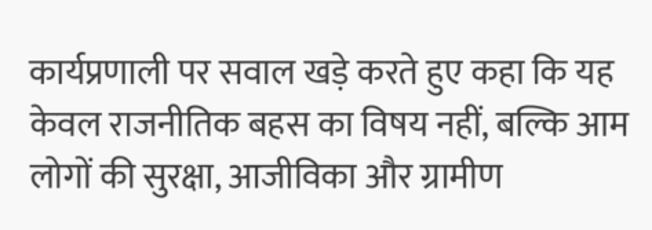कार्यप्रणाली पर सवाल खड़े करते हुए कहा कि यह केवल राजनीतिक बहस का विषय नहीं, बल्कि आम लोगों की सुरक्षा, आजीविका और ग्रामीण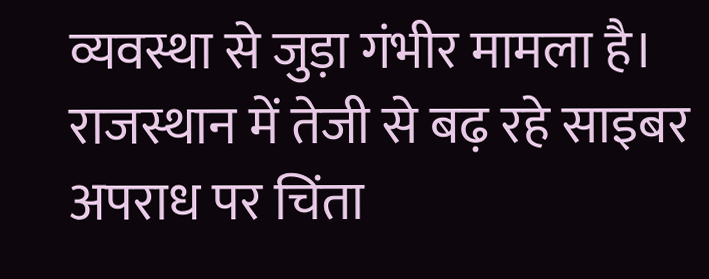व्यवस्था से जुड़ा गंभीर मामला है।
राजस्थान में तेजी से बढ़ रहे साइबर अपराध पर चिंता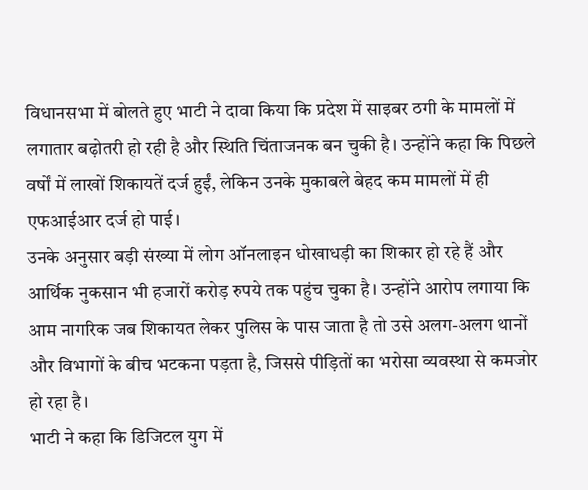विधानसभा में बोलते हुए भाटी ने दावा किया कि प्रदेश में साइबर ठगी के मामलों में लगातार बढ़ोतरी हो रही है और स्थिति चिंताजनक बन चुकी है। उन्होंने कहा कि पिछले वर्षों में लाखों शिकायतें दर्ज हुईं, लेकिन उनके मुकाबले बेहद कम मामलों में ही एफआईआर दर्ज हो पाई।
उनके अनुसार बड़ी संख्या में लोग ऑनलाइन धोखाधड़ी का शिकार हो रहे हैं और आर्थिक नुकसान भी हजारों करोड़ रुपये तक पहुंच चुका है। उन्होंने आरोप लगाया कि आम नागरिक जब शिकायत लेकर पुलिस के पास जाता है तो उसे अलग-अलग थानों और विभागों के बीच भटकना पड़ता है, जिससे पीड़ितों का भरोसा व्यवस्था से कमजोर हो रहा है।
भाटी ने कहा कि डिजिटल युग में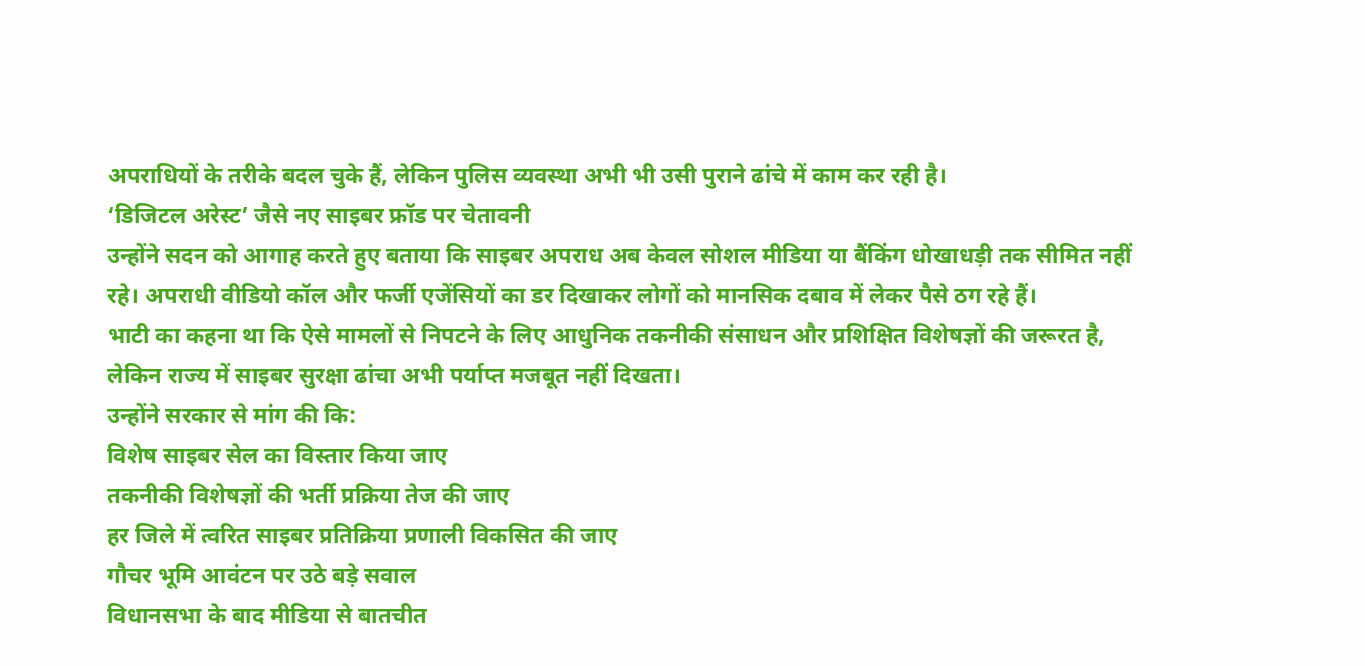अपराधियों के तरीके बदल चुके हैं, लेकिन पुलिस व्यवस्था अभी भी उसी पुराने ढांचे में काम कर रही है।
‘डिजिटल अरेस्ट’ जैसे नए साइबर फ्रॉड पर चेतावनी
उन्होंने सदन को आगाह करते हुए बताया कि साइबर अपराध अब केवल सोशल मीडिया या बैंकिंग धोखाधड़ी तक सीमित नहीं रहे। अपराधी वीडियो कॉल और फर्जी एजेंसियों का डर दिखाकर लोगों को मानसिक दबाव में लेकर पैसे ठग रहे हैं।
भाटी का कहना था कि ऐसे मामलों से निपटने के लिए आधुनिक तकनीकी संसाधन और प्रशिक्षित विशेषज्ञों की जरूरत है, लेकिन राज्य में साइबर सुरक्षा ढांचा अभी पर्याप्त मजबूत नहीं दिखता।
उन्होंने सरकार से मांग की कि:
विशेष साइबर सेल का विस्तार किया जाए
तकनीकी विशेषज्ञों की भर्ती प्रक्रिया तेज की जाए
हर जिले में त्वरित साइबर प्रतिक्रिया प्रणाली विकसित की जाए
गौचर भूमि आवंटन पर उठे बड़े सवाल
विधानसभा के बाद मीडिया से बातचीत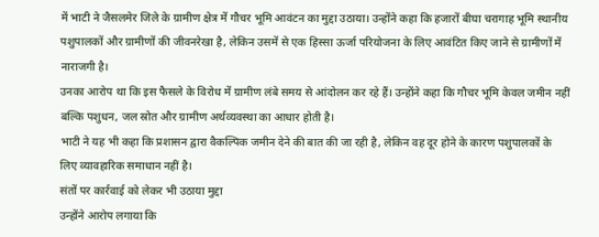में भाटी ने जैसलमेर जिले के ग्रामीण क्षेत्र में गौचर भूमि आवंटन का मुद्दा उठाया। उन्होंने कहा कि हजारों बीघा चरागाह भूमि स्थानीय पशुपालकों और ग्रामीणों की जीवनरेखा है, लेकिन उसमें से एक हिस्सा ऊर्जा परियोजना के लिए आवंटित किए जाने से ग्रामीणों में नाराजगी है।
उनका आरोप था कि इस फैसले के विरोध में ग्रामीण लंबे समय से आंदोलन कर रहे हैं। उन्होंने कहा कि गौचर भूमि केवल जमीन नहीं बल्कि पशुधन, जल स्रोत और ग्रामीण अर्थव्यवस्था का आधार होती है।
भाटी ने यह भी कहा कि प्रशासन द्वारा वैकल्पिक जमीन देने की बात की जा रही है, लेकिन वह दूर होने के कारण पशुपालकों के लिए व्यावहारिक समाधान नहीं है।
संतों पर कार्रवाई को लेकर भी उठाया मुद्दा
उन्होंने आरोप लगाया कि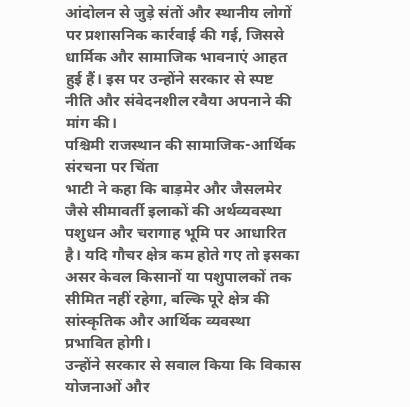आंदोलन से जुड़े संतों और स्थानीय लोगों पर प्रशासनिक कार्रवाई की गई, जिससे धार्मिक और सामाजिक भावनाएं आहत हुई हैं। इस पर उन्होंने सरकार से स्पष्ट नीति और संवेदनशील रवैया अपनाने की मांग की।
पश्चिमी राजस्थान की सामाजिक-आर्थिक संरचना पर चिंता
भाटी ने कहा कि बाड़मेर और जैसलमेर जैसे सीमावर्ती इलाकों की अर्थव्यवस्था पशुधन और चरागाह भूमि पर आधारित है। यदि गौचर क्षेत्र कम होते गए तो इसका असर केवल किसानों या पशुपालकों तक सीमित नहीं रहेगा, बल्कि पूरे क्षेत्र की सांस्कृतिक और आर्थिक व्यवस्था प्रभावित होगी।
उन्होंने सरकार से सवाल किया कि विकास योजनाओं और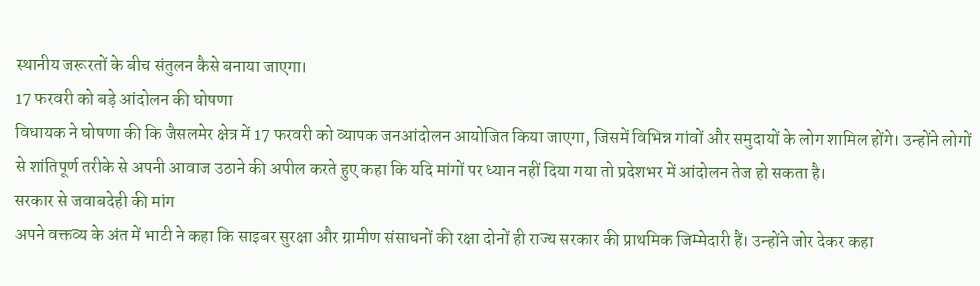स्थानीय जरूरतों के बीच संतुलन कैसे बनाया जाएगा।
17 फरवरी को बड़े आंदोलन की घोषणा
विधायक ने घोषणा की कि जैसलमेर क्षेत्र में 17 फरवरी को व्यापक जनआंदोलन आयोजित किया जाएगा, जिसमें विभिन्न गांवों और समुदायों के लोग शामिल होंगे। उन्होंने लोगों से शांतिपूर्ण तरीके से अपनी आवाज उठाने की अपील करते हुए कहा कि यदि मांगों पर ध्यान नहीं दिया गया तो प्रदेशभर में आंदोलन तेज हो सकता है।
सरकार से जवाबदेही की मांग
अपने वक्तव्य के अंत में भाटी ने कहा कि साइबर सुरक्षा और ग्रामीण संसाधनों की रक्षा दोनों ही राज्य सरकार की प्राथमिक जिम्मेदारी हैं। उन्होंने जोर देकर कहा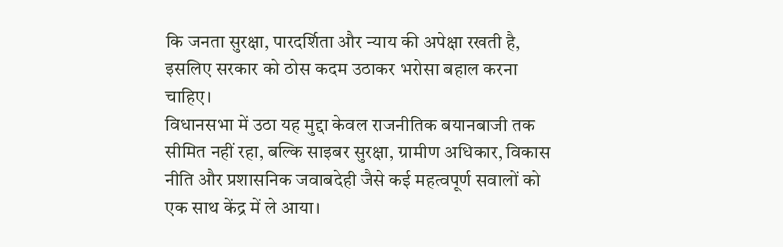कि जनता सुरक्षा, पारदर्शिता और न्याय की अपेक्षा रखती है, इसलिए सरकार को ठोस कदम उठाकर भरोसा बहाल करना चाहिए।
विधानसभा में उठा यह मुद्दा केवल राजनीतिक बयानबाजी तक सीमित नहीं रहा, बल्कि साइबर सुरक्षा, ग्रामीण अधिकार, विकास नीति और प्रशासनिक जवाबदेही जैसे कई महत्वपूर्ण सवालों को एक साथ केंद्र में ले आया।